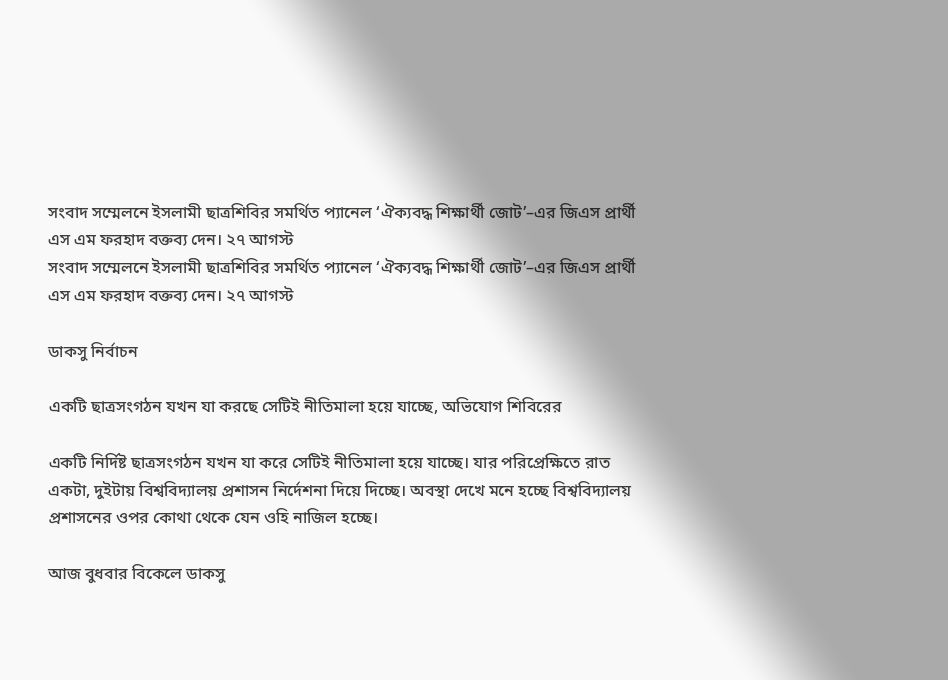সংবাদ সম্মেলনে ইসলামী ছাত্রশিবির সমর্থিত প্যানেল ‘ঐক্যবদ্ধ শিক্ষার্থী জোট’–এর জিএস প্রার্থী এস এম ফরহাদ বক্তব্য দেন। ২৭ আগস্ট
সংবাদ সম্মেলনে ইসলামী ছাত্রশিবির সমর্থিত প্যানেল ‘ঐক্যবদ্ধ শিক্ষার্থী জোট’–এর জিএস প্রার্থী এস এম ফরহাদ বক্তব্য দেন। ২৭ আগস্ট

ডাকসু নির্বাচন

একটি ছাত্রসংগঠন যখন যা করছে সেটিই নীতিমালা হয়ে যাচ্ছে, অভিযোগ শিবিরের

একটি নির্দিষ্ট ছাত্রসংগঠন যখন যা করে সেটিই নীতিমালা হয়ে যাচ্ছে। যার পরিপ্রেক্ষিতে রাত একটা, দুইটায় বিশ্ববিদ্যালয় প্রশাসন নির্দেশনা দিয়ে দিচ্ছে। অবস্থা দেখে মনে হচ্ছে বিশ্ববিদ্যালয় প্রশাসনের ওপর কোথা থেকে যেন ওহি নাজিল হচ্ছে।

আজ বুধবার বিকেলে ডাকসু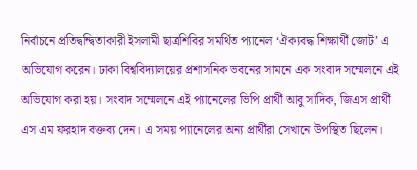নির্বাচনে প্রতিদ্বন্দ্বিতাকারী ইসলামী ছাত্রশিবির সমর্থিত প্যানেল ‘ঐক্যবদ্ধ শিক্ষার্থী জোট’ এ অভিযোগ করেন। ঢাকা বিশ্ববিদ্যালয়ের প্রশাসনিক ভবনের সামনে এক সংবাদ সম্মেলনে এই অভিযোগ করা হয়। সংবাদ সম্মেলনে এই প্যানেলের ভিপি প্রার্থী আবু সাদিক, জিএস প্রার্থী এস এম ফরহাদ বক্তব্য দেন। এ সময় প্যানেলের অন্য প্রার্থীরা সেখানে উপস্থিত ছিলেন।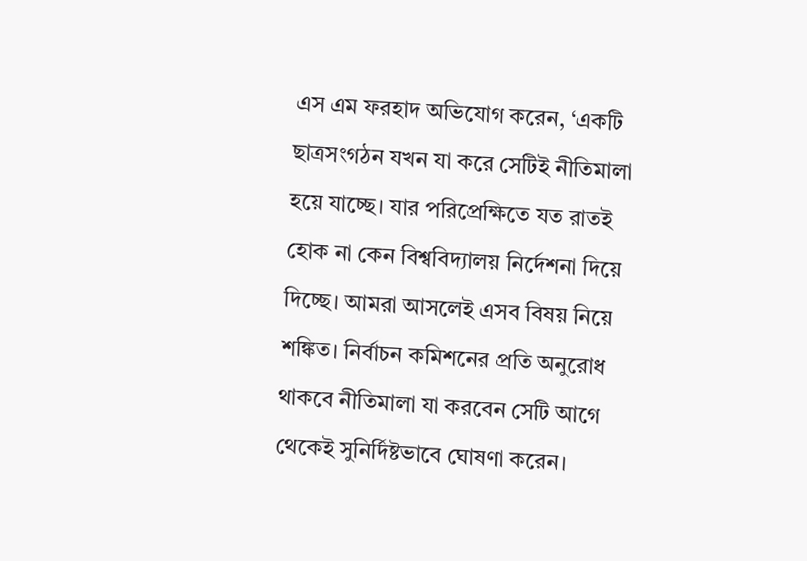এস এম ফরহাদ অভিযোগ করেন, ‘একটি ছাত্রসংগঠন যখন যা করে সেটিই নীতিমালা হয়ে যাচ্ছে। যার পরিপ্রেক্ষিতে যত রাতই হোক না কেন বিশ্ববিদ্যালয় নির্দেশনা দিয়ে দিচ্ছে। আমরা আসলেই এসব বিষয় নিয়ে শঙ্কিত। নির্বাচন কমিশনের প্রতি অনুরোধ থাকবে নীতিমালা যা করবেন সেটি আগে থেকেই সুনির্দিষ্টভাবে ঘোষণা করেন।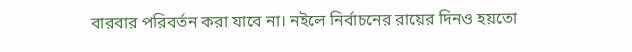বারবার পরিবর্তন করা যাবে না। নইলে নির্বাচনের রায়ের দিনও হয়তো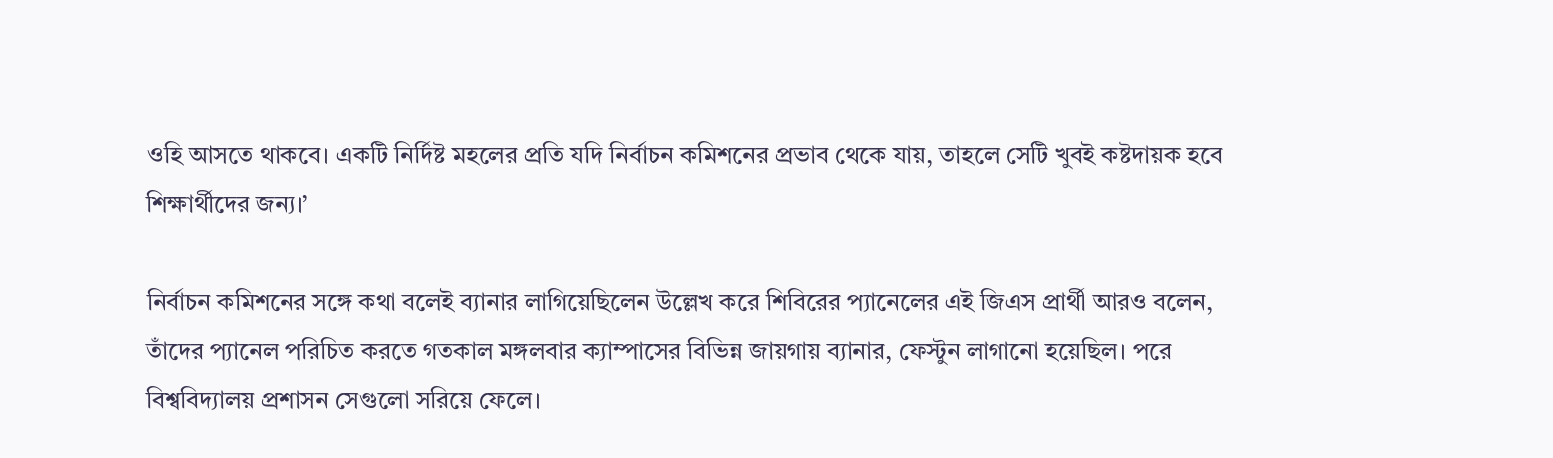ওহি আসতে থাকবে। একটি নির্দিষ্ট মহলের প্রতি যদি নির্বাচন কমিশনের প্রভাব থেকে যায়, তাহলে সেটি খুবই কষ্টদায়ক হবে শিক্ষার্থীদের জন্য।’

নির্বাচন কমিশনের সঙ্গে কথা বলেই ব্যানার লাগিয়েছিলেন উল্লেখ করে শিবিরের প্যানেলের এই জিএস প্রার্থী আরও বলেন, তাঁদের প্যানেল পরিচিত করতে গতকাল মঙ্গলবার ক্যাম্পাসের বিভিন্ন জায়গায় ব্যানার, ফেস্টুন লাগানো হয়েছিল। পরে বিশ্ববিদ্যালয় প্রশাসন সেগুলো সরিয়ে ফেলে।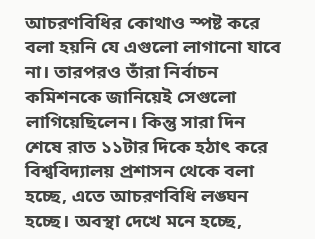আচরণবিধির কোথাও স্পষ্ট করে বলা হয়নি যে এগুলো লাগানো যাবে না। তারপরও তাঁরা নির্বাচন কমিশনকে জানিয়েই সেগুলো লাগিয়েছিলেন। কিন্তু সারা দিন শেষে রাত ১১টার দিকে হঠাৎ করে বিশ্ববিদ্যালয় প্রশাসন থেকে বলা হচ্ছে, এতে আচরণবিধি লঙ্ঘন হচ্ছে। অবস্থা দেখে মনে হচ্ছে,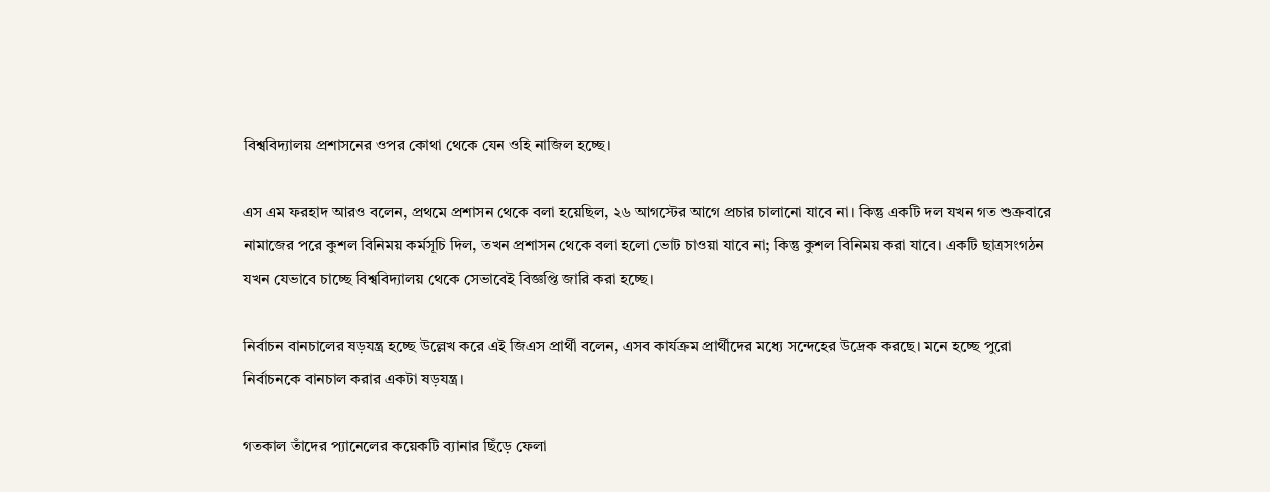বিশ্ববিদ্যালয় প্রশাসনের ওপর কোথা থেকে যেন ওহি নাজিল হচ্ছে।

এস এম ফরহাদ আরও বলেন, প্রথমে প্রশাসন থেকে বলা হয়েছিল, ২৬ আগস্টের আগে প্রচার চালানো যাবে না। কিন্তু একটি দল যখন গত শুক্রবারে নামাজের পরে কুশল বিনিময় কর্মসূচি দিল, তখন প্রশাসন থেকে বলা হলো ভোট চাওয়া যাবে না; কিন্তু কুশল বিনিময় করা যাবে। একটি ছাত্রসংগঠন যখন যেভাবে চাচ্ছে বিশ্ববিদ্যালয় থেকে সেভাবেই বিজ্ঞপ্তি জারি করা হচ্ছে।

নির্বাচন বানচালের ষড়যন্ত্র হচ্ছে উল্লেখ করে এই জিএস প্রার্থী বলেন, এসব কার্যক্রম প্রার্থীদের মধ্যে সন্দেহের উদ্রেক করছে। মনে হচ্ছে পুরো নির্বাচনকে বানচাল করার একটা ষড়যন্ত্র।

গতকাল তাঁদের প্যানেলের কয়েকটি ব্যানার ছিঁড়ে ফেলা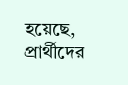হয়েছে, প্রার্থীদের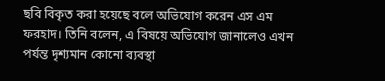ছবি বিকৃত করা হয়েছে বলে অভিযোগ করেন এস এম ফরহাদ। তিনি বলেন, এ বিষয়ে অভিযোগ জানালেও এখন পর্যন্ত দৃশ্যমান কোনো ব্যবস্থা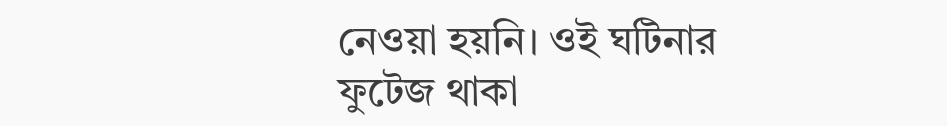নেওয়া হয়নি। ওই ঘটিনার ফুটেজ থাকা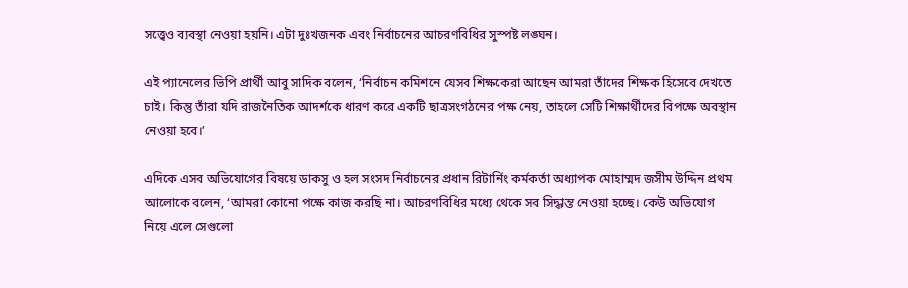সত্ত্বেও ব্যবস্থা নেওয়া হয়নি। এটা দুঃখজনক এবং নির্বাচনের আচরণবিধির সুস্পষ্ট লঙ্ঘন।

এই প্যানেলের ভিপি প্রার্থী আবু সাদিক বলেন, ‘নির্বাচন কমিশনে যেসব শিক্ষকেরা আছেন আমরা তাঁদের শিক্ষক হিসেবে দেখতে চাই। কিন্তু তাঁরা যদি রাজনৈতিক আদর্শকে ধারণ করে একটি ছাত্রসংগঠনের পক্ষ নেয়, তাহলে সেটি শিক্ষার্থীদের বিপক্ষে অবস্থান নেওয়া হবে।’

এদিকে এসব অভিযোগের বিষয়ে ডাকসু ও হল সংসদ নির্বাচনের প্রধান রিটার্নিং কর্মকর্তা অধ্যাপক মোহাম্মদ জসীম উদ্দিন প্রথম আলোকে বলেন, ‘আমরা কোনো পক্ষে কাজ করছি না। আচরণবিধির মধ্যে থেকে সব সিদ্ধান্ত নেওয়া হচ্ছে। কেউ অভিযোগ নিয়ে এলে সেগুলো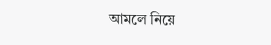আমলে নিয়ে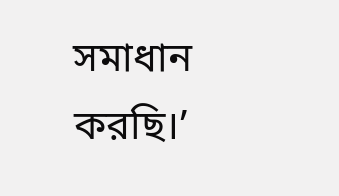সমাধান করছি।’